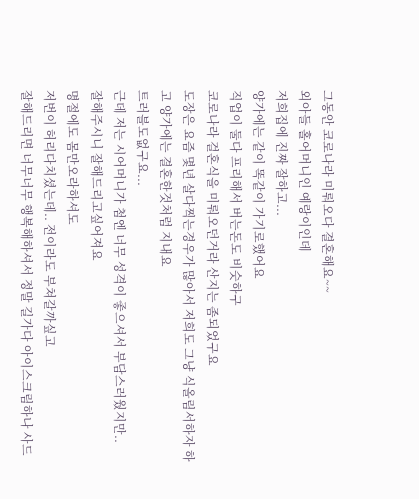그동안 코로나라 미뤄오다 결혼해요~~
외아들 홀어머니인 예랑이인데
저희집에 진짜 잘하고...
양가에는 같이 똑같이 가기로했어요
직업이 둘다 프리해서 버는돈도 비슷하구
코로나라 걸혼식을 미뤄오던거라 산지는 좀되었구요
도장은 요즘 몇년 살다찍는경우가 많아서 저희도 그냥 식올림서하자 하고 양가에는 결혼한것처럼 지내요
트러블도없구요...
근데 저는 시어머니가 첨엔 너무 성격이 좋으셔서 부담스러웠지만..
잘해주시니 잘해드리고싶어져요
명절에도 몸만오라하셔도
저번이 허리다치셨는데.. 전이라도 부쳐갈까싶고
잘해드리면 너무너무 행복해하셔서 정말 길가다 아이스크림하나 사드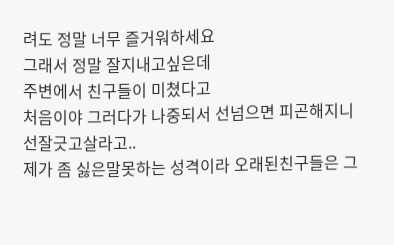려도 정말 너무 즐거워하세요
그래서 정말 잘지내고싶은데
주변에서 친구들이 미쳤다고
처음이야 그러다가 나중되서 선넘으면 피곤해지니
선잘긋고살라고..
제가 좀 싫은말못하는 성격이라 오래된친구들은 그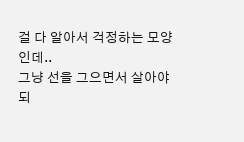걸 다 알아서 걱정하는 모양인데..
그냥 선을 그으면서 살아야되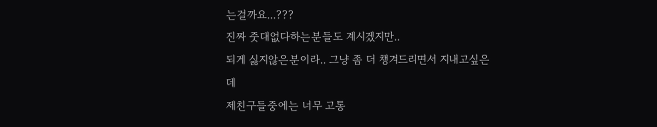는걸까요...???
진짜 줏대없다하는분들도 계시겠지만..
되게 싫지않은분이라.. 그냥 좀 더 챙겨드리면서 지내고싶은데
제친구들중에는 너무 고통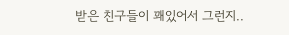받은 친구들이 꽤있어서 그런지..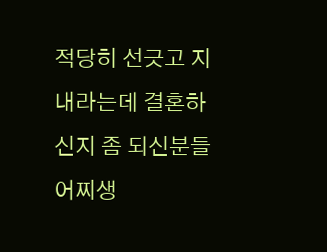적당히 선긋고 지내라는데 결혼하신지 좀 되신분들 어찌생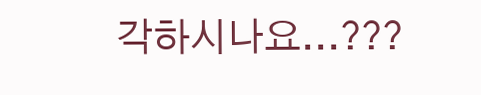각하시나요...???